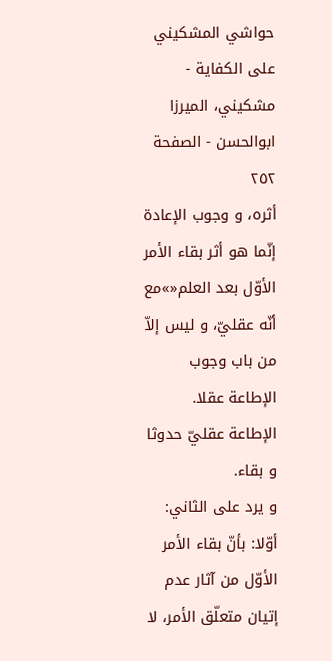حواشي المشكيني علی الكفاية - مشکیني، الميرزا ابوالحسن - الصفحة ٢٥٢
أثره، و وجوب الإعادة إنّما هو أثر بقاء الأمر الأوّل بعد العلم«»مع أنّه عقليّ، و ليس إلاّ من باب وجوب الإطاعة عقلا.
الإطاعة عقليّ حدوثا و بقاء.
و يرد على الثاني:
أوّلا: بأنّ بقاء الأمر الأوّل من آثار عدم إتيان متعلّق الأمر، لا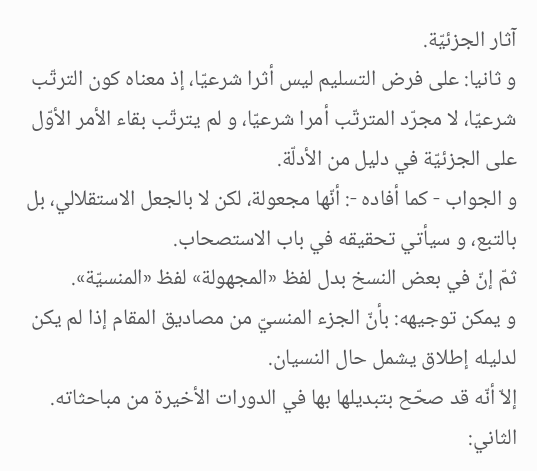آثار الجزئيّة.
و ثانيا: على فرض التسليم ليس أثرا شرعيّا، إذ معناه كون الترتّب شرعيّا، لا مجرّد المترتّب أمرا شرعيّا، و لم يترتّب بقاء الأمر الأوّل على الجزئيّة في دليل من الأدلّة.
و الجواب - كما أفاده -: أنّها مجعولة، لكن لا بالجعل الاستقلالي، بل بالتبع، و سيأتي تحقيقه في باب الاستصحاب.
ثمّ إنّ في بعض النسخ بدل لفظ «المجهولة» لفظ «المنسيّة».
و يمكن توجيهه: بأنّ الجزء المنسيّ من مصاديق المقام إذا لم يكن لدليله إطلاق يشمل حال النسيان.
إلاّ أنّه قد صحّح بتبديلها بها في الدورات الأخيرة من مباحثاته.
الثاني: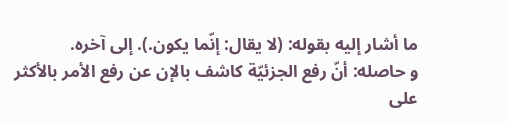ما أشار إليه بقوله: (لا يقال: إنّما يكون.). إلى آخره.
و حاصله: أنّ رفع الجزئيّة كاشف بالإن عن رفع الأمر بالأكثر على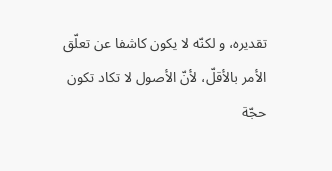تقديره، و لكنّه لا يكون كاشفا عن تعلّق الأمر بالأقلّ، لأنّ الأصول لا تكاد تكون حجّة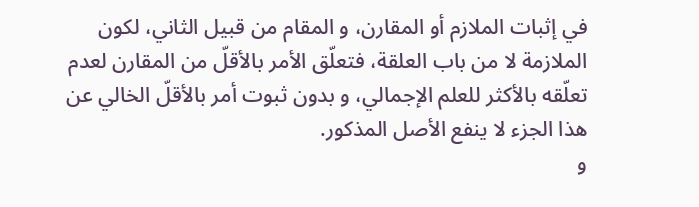في إثبات الملازم أو المقارن، و المقام من قبيل الثاني، لكون الملازمة لا من باب العلقة، فتعلّق الأمر بالأقلّ من المقارن لعدم تعلّقه بالأكثر للعلم الإجمالي، و بدون ثبوت أمر بالأقلّ الخالي عن هذا الجزء لا ينفع الأصل المذكور.
و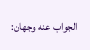الجواب عنه وجهان: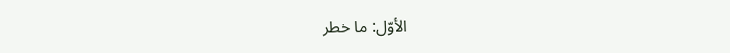الأوّل: ما خطر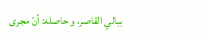ببالي القاصر، و حاصله: أنّ مجرى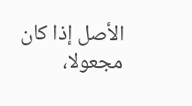الأصل إذا كان مجعولا،